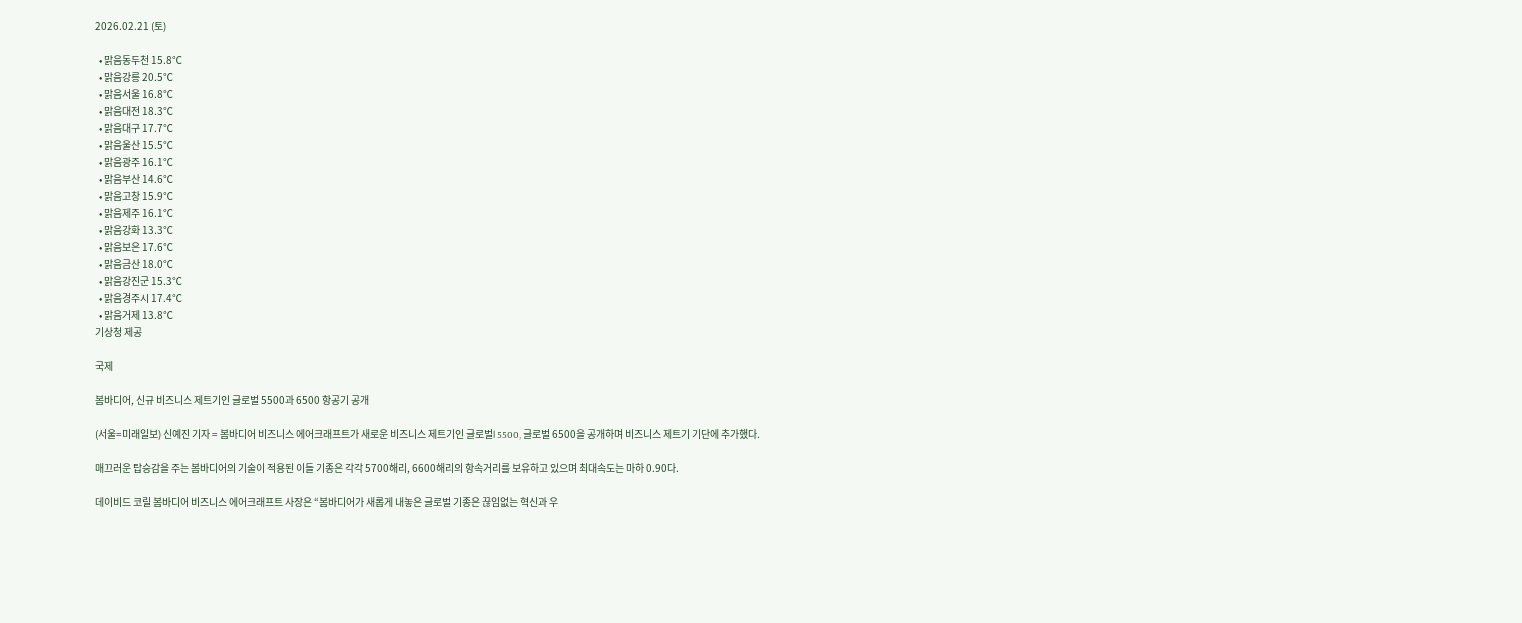2026.02.21 (토)

  • 맑음동두천 15.8℃
  • 맑음강릉 20.5℃
  • 맑음서울 16.8℃
  • 맑음대전 18.3℃
  • 맑음대구 17.7℃
  • 맑음울산 15.5℃
  • 맑음광주 16.1℃
  • 맑음부산 14.6℃
  • 맑음고창 15.9℃
  • 맑음제주 16.1℃
  • 맑음강화 13.3℃
  • 맑음보은 17.6℃
  • 맑음금산 18.0℃
  • 맑음강진군 15.3℃
  • 맑음경주시 17.4℃
  • 맑음거제 13.8℃
기상청 제공

국제

봄바디어, 신규 비즈니스 제트기인 글로벌 5500과 6500 항공기 공개

(서울=미래일보) 신예진 기자 = 봄바디어 비즈니스 에어크래프트가 새로운 비즈니스 제트기인 글로벌l 5500, 글로벌 6500을 공개하며 비즈니스 제트기 기단에 추가했다.

매끄러운 탑승감을 주는 봄바디어의 기술이 적용된 이들 기종은 각각 5700해리, 6600해리의 항속거리를 보유하고 있으며 최대속도는 마하 0.90다.

데이비드 코릴 봄바디어 비즈니스 에어크래프트 사장은 “봄바디어가 새롭게 내놓은 글로벌 기종은 끊임없는 혁신과 우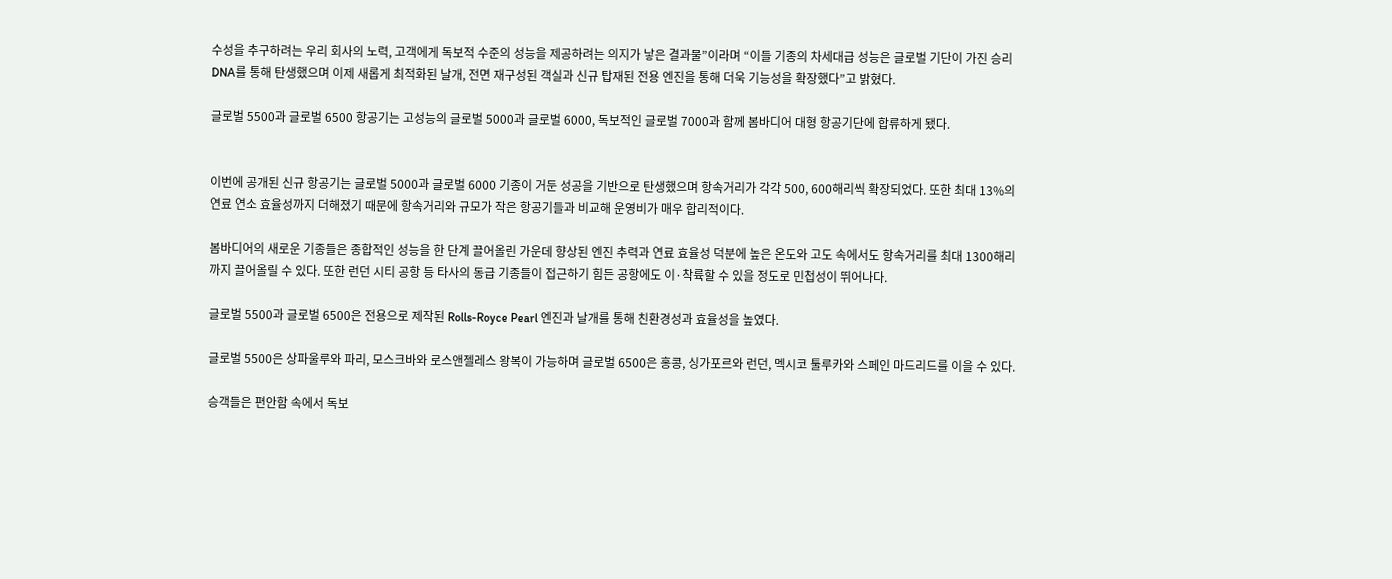수성을 추구하려는 우리 회사의 노력, 고객에게 독보적 수준의 성능을 제공하려는 의지가 낳은 결과물”이라며 “이들 기종의 차세대급 성능은 글로벌 기단이 가진 승리 DNA를 통해 탄생했으며 이제 새롭게 최적화된 날개, 전면 재구성된 객실과 신규 탑재된 전용 엔진을 통해 더욱 기능성을 확장했다”고 밝혔다.

글로벌 5500과 글로벌 6500 항공기는 고성능의 글로벌 5000과 글로벌 6000, 독보적인 글로벌 7000과 함께 봄바디어 대형 항공기단에 합류하게 됐다.


이번에 공개된 신규 항공기는 글로벌 5000과 글로벌 6000 기종이 거둔 성공을 기반으로 탄생했으며 항속거리가 각각 500, 600해리씩 확장되었다. 또한 최대 13%의 연료 연소 효율성까지 더해졌기 때문에 항속거리와 규모가 작은 항공기들과 비교해 운영비가 매우 합리적이다.

봄바디어의 새로운 기종들은 종합적인 성능을 한 단계 끌어올린 가운데 향상된 엔진 추력과 연료 효율성 덕분에 높은 온도와 고도 속에서도 항속거리를 최대 1300해리까지 끌어올릴 수 있다. 또한 런던 시티 공항 등 타사의 동급 기종들이 접근하기 힘든 공항에도 이·착륙할 수 있을 정도로 민첩성이 뛰어나다.

글로벌 5500과 글로벌 6500은 전용으로 제작된 Rolls-Royce Pearl 엔진과 날개를 통해 친환경성과 효율성을 높였다.

글로벌 5500은 상파울루와 파리, 모스크바와 로스앤젤레스 왕복이 가능하며 글로벌 6500은 홍콩, 싱가포르와 런던, 멕시코 툴루카와 스페인 마드리드를 이을 수 있다.

승객들은 편안함 속에서 독보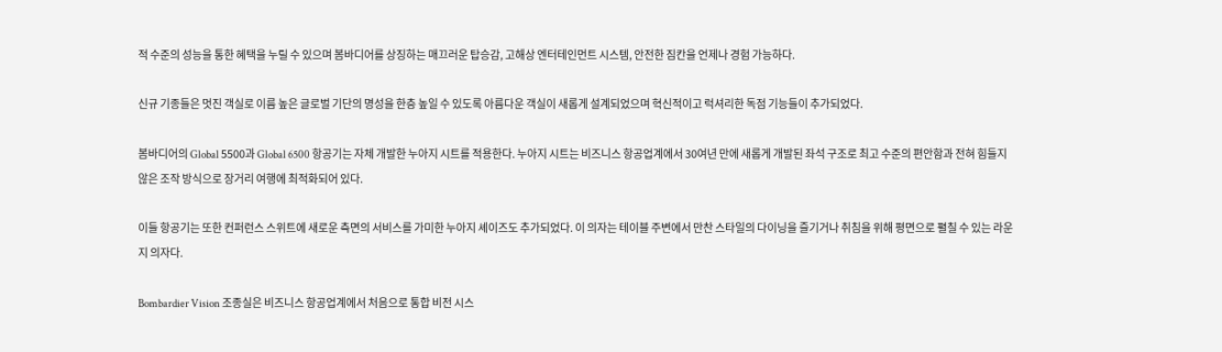적 수준의 성능을 통한 혜택을 누릴 수 있으며 봄바디어를 상징하는 매끄러운 탑승감, 고해상 엔터테인먼트 시스템, 안전한 짐칸을 언제나 경험 가능하다.

신규 기종들은 멋진 객실로 이름 높은 글로벌 기단의 명성을 한층 높일 수 있도록 아름다운 객실이 새롭게 설계되었으며 혁신적이고 럭셔리한 독점 기능들이 추가되었다.

봄바디어의 Global 5500과 Global 6500 항공기는 자체 개발한 누아지 시트를 적용한다. 누아지 시트는 비즈니스 항공업계에서 30여년 만에 새롭게 개발된 좌석 구조로 최고 수준의 편안함과 전혀 힘들지 않은 조작 방식으로 장거리 여행에 최적화되어 있다.

이들 항공기는 또한 컨퍼런스 스위트에 새로운 측면의 서비스를 가미한 누아지 셰이즈도 추가되었다. 이 의자는 테이블 주변에서 만찬 스타일의 다이닝을 즐기거나 취침을 위해 평면으로 펼칠 수 있는 라운지 의자다.

Bombardier Vision 조종실은 비즈니스 항공업계에서 처음으로 통합 비전 시스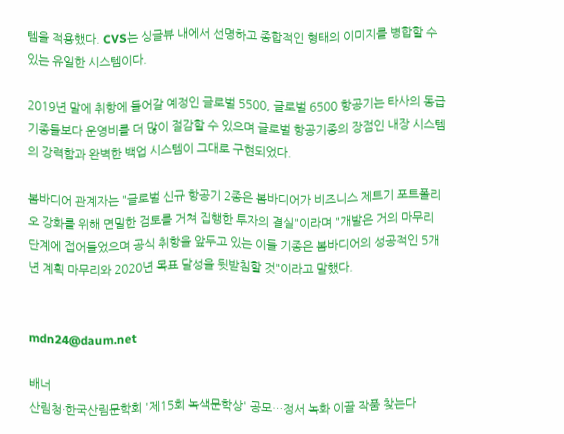템을 적용했다. CVS는 싱글뷰 내에서 선명하고 종합적인 형태의 이미지를 병합할 수 있는 유일한 시스템이다.

2019년 말에 취항에 들어갈 예정인 글로벌 5500, 글로벌 6500 항공기는 타사의 동급 기종들보다 운영비를 더 많이 절감할 수 있으며 글로벌 항공기종의 장점인 내장 시스템의 강력함과 완벽한 백업 시스템이 그대로 구현되었다.

봄바디어 관계자는 "글로벌 신규 항공기 2종은 봄바디어가 비즈니스 제트기 포트폴리오 강화를 위해 면밀한 검토를 거쳐 집행한 투자의 결실"이라며 "개발은 거의 마무리 단계에 접어들었으며 공식 취항을 앞두고 있는 이들 기종은 봄바디어의 성공적인 5개년 계획 마무리와 2020년 목표 달성을 뒷받침할 것"이라고 말했다.


mdn24@daum.net

배너
산림청·한국산림문학회 '제15회 녹색문학상' 공모…정서 녹화 이끌 작품 찾는다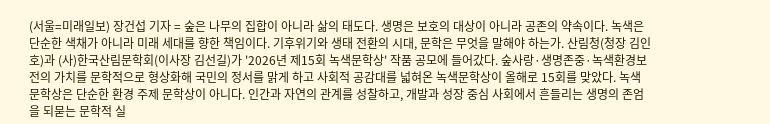(서울=미래일보) 장건섭 기자 = 숲은 나무의 집합이 아니라 삶의 태도다. 생명은 보호의 대상이 아니라 공존의 약속이다. 녹색은 단순한 색채가 아니라 미래 세대를 향한 책임이다. 기후위기와 생태 전환의 시대, 문학은 무엇을 말해야 하는가. 산림청(청장 김인호)과 (사)한국산림문학회(이사장 김선길)가 '2026년 제15회 녹색문학상' 작품 공모에 들어갔다. 숲사랑·생명존중·녹색환경보전의 가치를 문학적으로 형상화해 국민의 정서를 맑게 하고 사회적 공감대를 넓혀온 녹색문학상이 올해로 15회를 맞았다. 녹색문학상은 단순한 환경 주제 문학상이 아니다. 인간과 자연의 관계를 성찰하고, 개발과 성장 중심 사회에서 흔들리는 생명의 존엄을 되묻는 문학적 실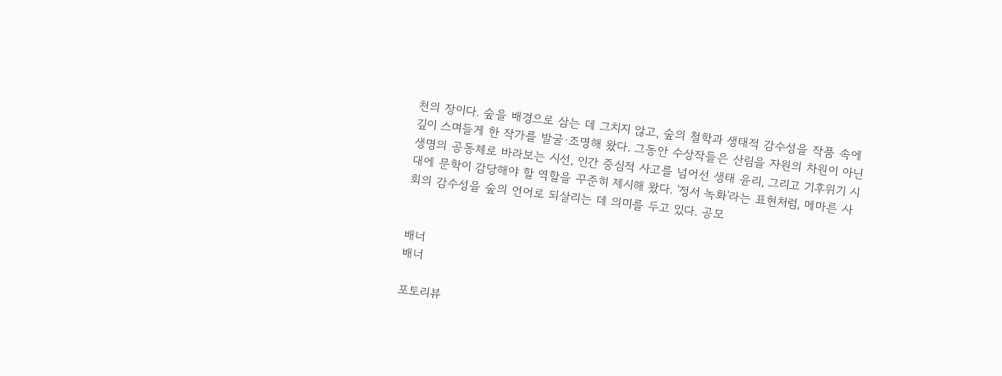천의 장이다. 숲을 배경으로 삼는 데 그치지 않고, 숲의 철학과 생태적 감수성을 작품 속에 깊이 스며들게 한 작가를 발굴·조명해 왔다. 그동안 수상작들은 산림을 자원의 차원이 아닌 생명의 공동체로 바라보는 시선, 인간 중심적 사고를 넘어선 생태 윤리, 그리고 기후위기 시대에 문학이 감당해야 할 역할을 꾸준히 제시해 왔다. '정서 녹화'라는 표현처럼, 메마른 사회의 감수성을 숲의 언어로 되살리는 데 의미를 두고 있다. 공모


배너
배너

포토리뷰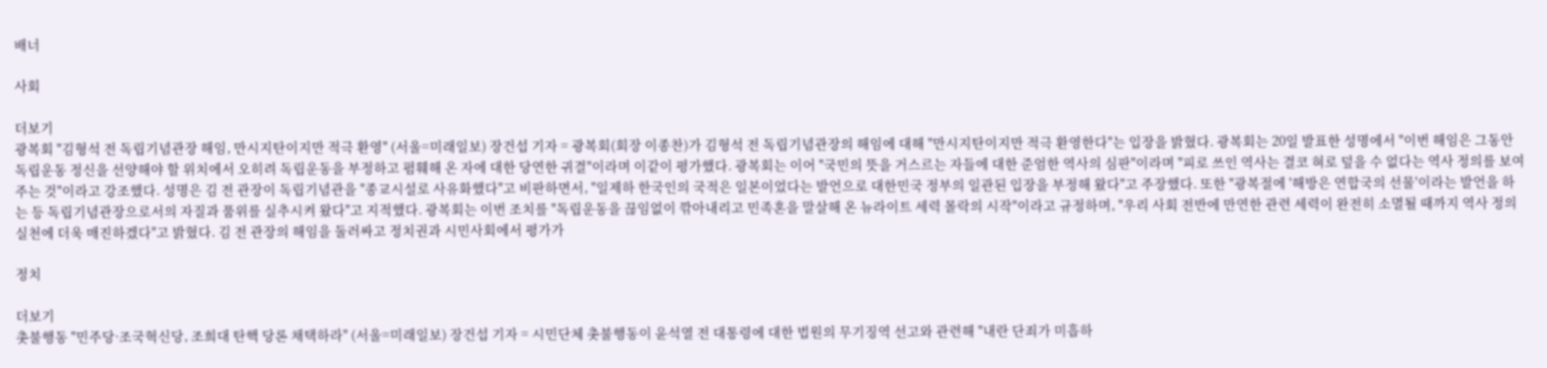배너

사회

더보기
광복회 "김형석 전 독립기념관장 해임, 만시지탄이지만 적극 환영" (서울=미래일보) 장건섭 기자 = 광복회(회장 이종찬)가 김형석 전 독립기념관장의 해임에 대해 "만시지탄이지만 적극 환영한다"는 입장을 밝혔다. 광복회는 20일 발표한 성명에서 "이번 해임은 그동안 독립운동 정신을 선양해야 할 위치에서 오히려 독립운동을 부정하고 폄훼해 온 자에 대한 당연한 귀결"이라며 이같이 평가했다. 광복회는 이어 "국민의 뜻을 거스르는 자들에 대한 준엄한 역사의 심판"이라며 "피로 쓰인 역사는 결코 혀로 덮을 수 없다는 역사 정의를 보여주는 것"이라고 강조했다. 성명은 김 전 관장이 독립기념관을 "종교시설로 사유화했다"고 비판하면서, "일제하 한국인의 국적은 일본이었다는 발언으로 대한민국 정부의 일관된 입장을 부정해 왔다"고 주장했다. 또한 "광복절에 '해방은 연합국의 선물'이라는 발언을 하는 등 독립기념관장으로서의 자질과 품위를 실추시켜 왔다"고 지적했다. 광복회는 이번 조치를 "독립운동을 끊임없이 깎아내리고 민족혼을 말살해 온 뉴라이트 세력 몰락의 시작"이라고 규정하며, "우리 사회 전반에 만연한 관련 세력이 완전히 소멸될 때까지 역사 정의 실천에 더욱 매진하겠다"고 밝혔다. 김 전 관장의 해임을 둘러싸고 정치권과 시민사회에서 평가가

정치

더보기
촛불행동 "민주당·조국혁신당, 조희대 탄핵 당론 채택하라" (서울=미래일보) 장건섭 기자 = 시민단체 촛불행동이 윤석열 전 대통령에 대한 법원의 무기징역 선고와 관련해 "내란 단죄가 미흡하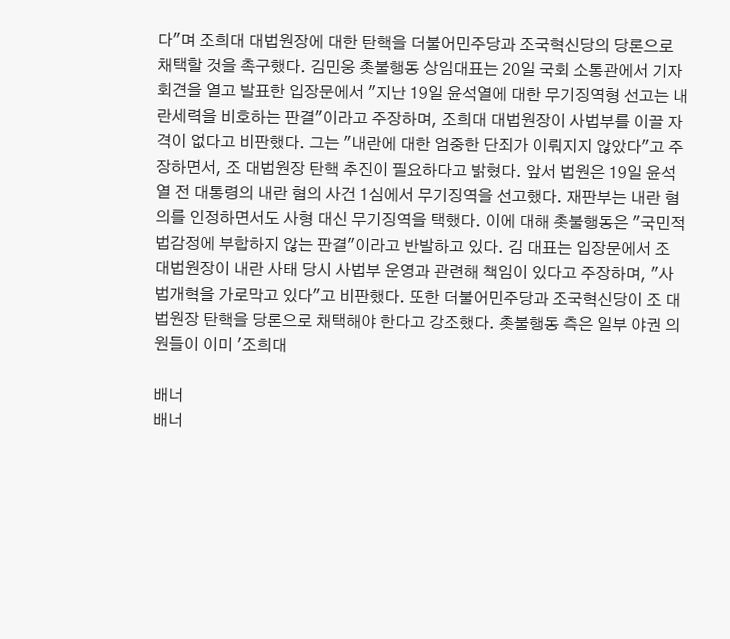다"며 조희대 대법원장에 대한 탄핵을 더불어민주당과 조국혁신당의 당론으로 채택할 것을 촉구했다. 김민웅 촛불행동 상임대표는 20일 국회 소통관에서 기자회견을 열고 발표한 입장문에서 "지난 19일 윤석열에 대한 무기징역형 선고는 내란세력을 비호하는 판결"이라고 주장하며, 조희대 대법원장이 사법부를 이끌 자격이 없다고 비판했다. 그는 "내란에 대한 엄중한 단죄가 이뤄지지 않았다"고 주장하면서, 조 대법원장 탄핵 추진이 필요하다고 밝혔다. 앞서 법원은 19일 윤석열 전 대통령의 내란 혐의 사건 1심에서 무기징역을 선고했다. 재판부는 내란 혐의를 인정하면서도 사형 대신 무기징역을 택했다. 이에 대해 촛불행동은 "국민적 법감정에 부합하지 않는 판결"이라고 반발하고 있다. 김 대표는 입장문에서 조 대법원장이 내란 사태 당시 사법부 운영과 관련해 책임이 있다고 주장하며, "사법개혁을 가로막고 있다"고 비판했다. 또한 더불어민주당과 조국혁신당이 조 대법원장 탄핵을 당론으로 채택해야 한다고 강조했다. 촛불행동 측은 일부 야권 의원들이 이미 '조희대

배너
배너